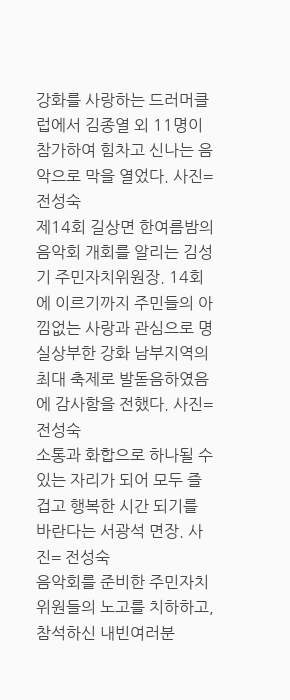강화를 사랑하는 드러머클럽에서 김종열 외 11명이 참가하여 힘차고 신나는 음악으로 막을 열었다. 사진= 전성숙
제14회 길상면 한여름밤의 음악회 개회를 알리는 김성기 주민자치위원장. 14회에 이르기까지 주민들의 아낌없는 사랑과 관심으로 명실상부한 강화 남부지역의 최대 축제로 발돋음하였음에 감사함을 전했다. 사진= 전성숙
소통과 화합으로 하나될 수 있는 자리가 되어 모두 즐겁고 행복한 시간 되기를 바란다는 서광석 면장. 사진= 전성숙
음악회를 준비한 주민자치위원들의 노고를 치하하고, 참석하신 내빈여러분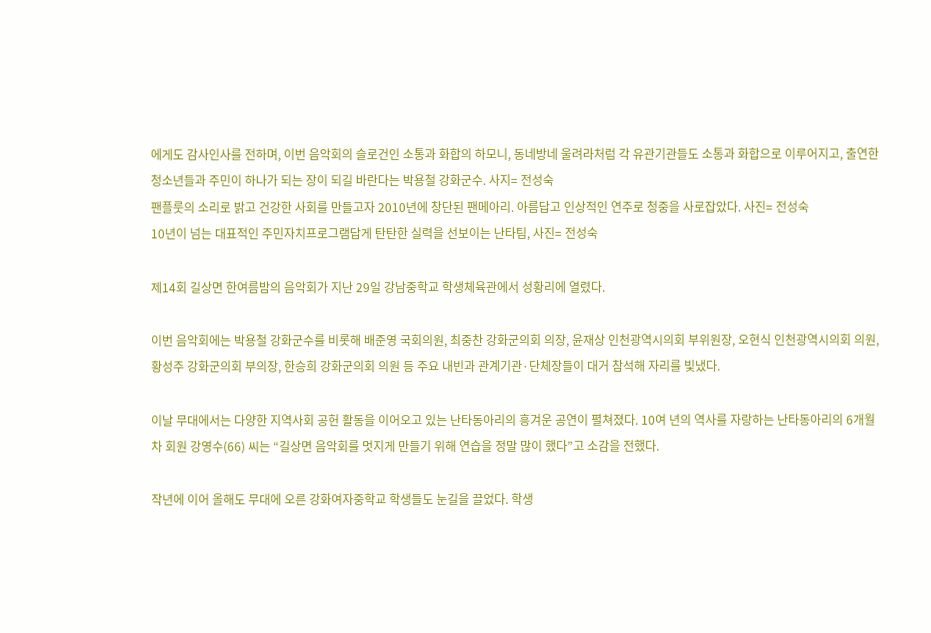에게도 감사인사를 전하며, 이번 음악회의 슬로건인 소통과 화합의 하모니, 동네방네 울려라처럼 각 유관기관들도 소통과 화합으로 이루어지고, 출연한 청소년들과 주민이 하나가 되는 장이 되길 바란다는 박용철 강화군수. 사지= 전성숙
팬플룻의 소리로 밝고 건강한 사회를 만들고자 2010년에 창단된 팬메아리. 아름답고 인상적인 연주로 청중을 사로잡았다. 사진= 전성숙
10년이 넘는 대표적인 주민자치프로그램답게 탄탄한 실력을 선보이는 난타팀, 사진= 전성숙

제14회 길상면 한여름밤의 음악회가 지난 29일 강남중학교 학생체육관에서 성황리에 열렸다.

이번 음악회에는 박용철 강화군수를 비롯해 배준영 국회의원, 최중찬 강화군의회 의장, 윤재상 인천광역시의회 부위원장, 오현식 인천광역시의회 의원, 황성주 강화군의회 부의장, 한승희 강화군의회 의원 등 주요 내빈과 관계기관·단체장들이 대거 참석해 자리를 빛냈다.

이날 무대에서는 다양한 지역사회 공헌 활동을 이어오고 있는 난타동아리의 흥겨운 공연이 펼쳐졌다. 10여 년의 역사를 자랑하는 난타동아리의 6개월 차 회원 강영수(66) 씨는 “길상면 음악회를 멋지게 만들기 위해 연습을 정말 많이 했다”고 소감을 전했다.

작년에 이어 올해도 무대에 오른 강화여자중학교 학생들도 눈길을 끌었다. 학생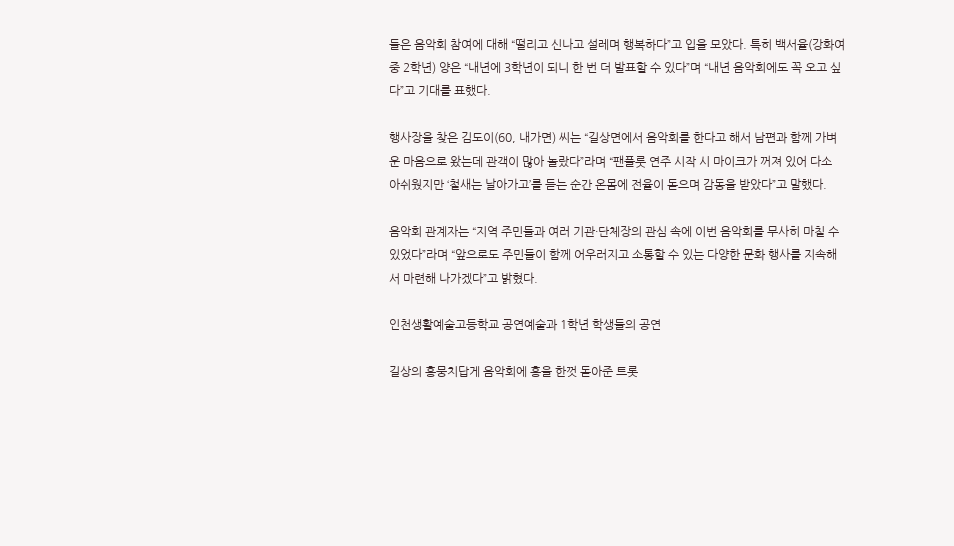들은 음악회 참여에 대해 “떨리고 신나고 설레며 행복하다”고 입을 모았다. 특히 백서율(강화여중 2학년) 양은 “내년에 3학년이 되니 한 번 더 발표할 수 있다”며 “내년 음악회에도 꼭 오고 싶다”고 기대를 표했다.

행사장을 찾은 김도이(60, 내가면) 씨는 “길상면에서 음악회를 한다고 해서 남편과 함께 가벼운 마음으로 왔는데 관객이 많아 놀랐다”라며 “팬플룻 연주 시작 시 마이크가 꺼져 있어 다소 아쉬웠지만 ‘철새는 날아가고’를 듣는 순간 온몸에 전율이 돋으며 감동을 받았다”고 말했다.

음악회 관계자는 “지역 주민들과 여러 기관·단체장의 관심 속에 이번 음악회를 무사히 마칠 수 있었다”라며 “앞으로도 주민들이 함께 어우러지고 소통할 수 있는 다양한 문화 행사를 지속해서 마련해 나가겠다”고 밝혔다.

인천생활예술고등학교 공연예술과 1학년 학생들의 공연

길상의 흥뭉치답게 음악회에 흥을 한껏 돋아준 트롯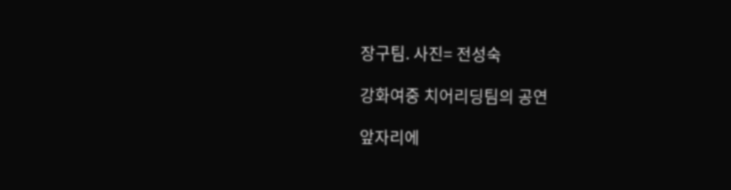장구팀. 사진= 전성숙

강화여중 치어리딩팀의 공연

앞자리에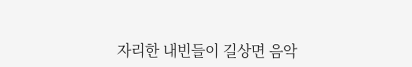자리한 내빈들이 길상면 음악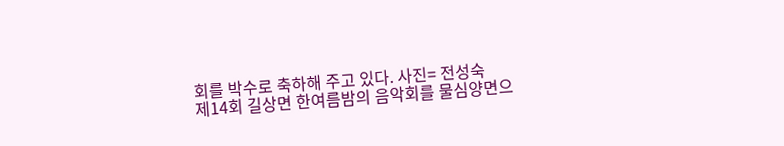회를 박수로 축하해 주고 있다. 사진= 전성숙
제14회 길상면 한여름밤의 음악회를 물심양면으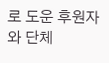로 도운 후원자와 단체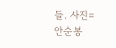들. 사진= 안순봉